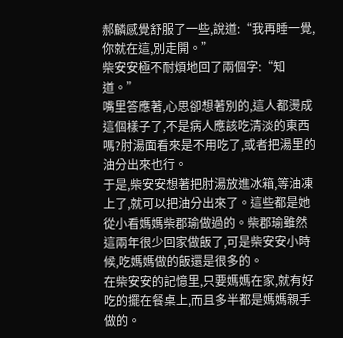郝麟感覺舒服了一些,說道:“我再睡一覺,你就在這,別走開。”
柴安安極不耐煩地回了兩個字:“知道。”
嘴里答應著,心思卻想著別的,這人都燙成這個樣子了,不是病人應該吃清淡的東西嗎?肘湯面看來是不用吃了,或者把湯里的油分出來也行。
于是,柴安安想著把肘湯放進冰箱,等油凍上了,就可以把油分出來了。這些都是她從小看媽媽柴郡瑜做過的。柴郡瑜雖然這兩年很少回家做飯了,可是柴安安小時候,吃媽媽做的飯還是很多的。
在柴安安的記憶里,只要媽媽在家,就有好吃的擺在餐桌上,而且多半都是媽媽親手做的。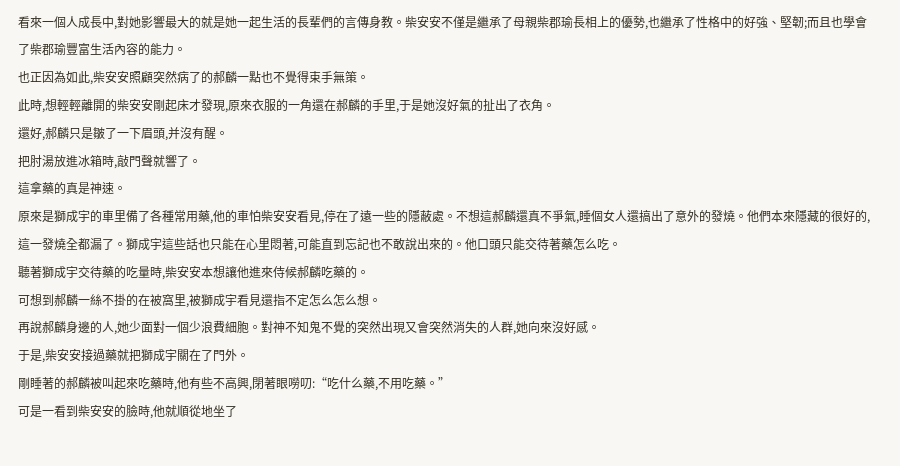看來一個人成長中,對她影響最大的就是她一起生活的長輩們的言傳身教。柴安安不僅是繼承了母親柴郡瑜長相上的優勢,也繼承了性格中的好強、堅韌;而且也學會了柴郡瑜豐富生活內容的能力。
也正因為如此,柴安安照顧突然病了的郝麟一點也不覺得束手無策。
此時,想輕輕離開的柴安安剛起床才發現,原來衣服的一角還在郝麟的手里,于是她沒好氣的扯出了衣角。
還好,郝麟只是皺了一下眉頭,并沒有醒。
把肘湯放進冰箱時,敲門聲就響了。
這拿藥的真是神速。
原來是獅成宇的車里備了各種常用藥,他的車怕柴安安看見,停在了遠一些的隱蔽處。不想這郝麟還真不爭氣,睡個女人還搞出了意外的發燒。他們本來隱藏的很好的,這一發燒全都漏了。獅成宇這些話也只能在心里悶著,可能直到忘記也不敢說出來的。他口頭只能交待著藥怎么吃。
聽著獅成宇交待藥的吃量時,柴安安本想讓他進來侍候郝麟吃藥的。
可想到郝麟一絲不掛的在被窩里,被獅成宇看見還指不定怎么怎么想。
再說郝麟身邊的人,她少面對一個少浪費細胞。對神不知鬼不覺的突然出現又會突然消失的人群,她向來沒好感。
于是,柴安安接過藥就把獅成宇關在了門外。
剛睡著的郝麟被叫起來吃藥時,他有些不高興,閉著眼嘮叨:“吃什么藥,不用吃藥。”
可是一看到柴安安的臉時,他就順從地坐了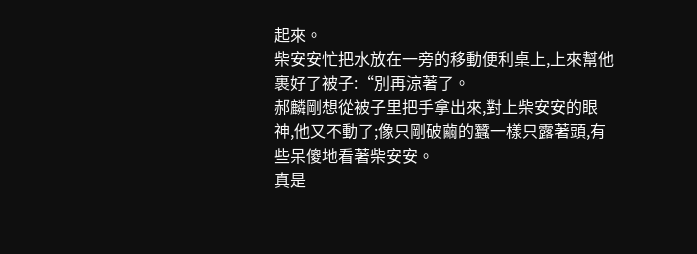起來。
柴安安忙把水放在一旁的移動便利桌上,上來幫他裹好了被子:“別再涼著了。
郝麟剛想從被子里把手拿出來,對上柴安安的眼神,他又不動了;像只剛破繭的蠶一樣只露著頭,有些呆傻地看著柴安安。
真是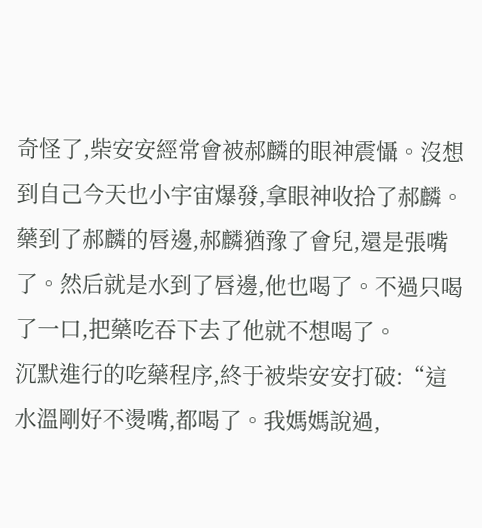奇怪了,柴安安經常會被郝麟的眼神震懾。沒想到自己今天也小宇宙爆發,拿眼神收拾了郝麟。
藥到了郝麟的唇邊,郝麟猶豫了會兒,還是張嘴了。然后就是水到了唇邊,他也喝了。不過只喝了一口,把藥吃吞下去了他就不想喝了。
沉默進行的吃藥程序,終于被柴安安打破:“這水溫剛好不燙嘴,都喝了。我媽媽說過,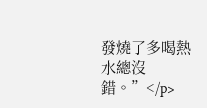發燒了多喝熱水總沒錯。”</p>